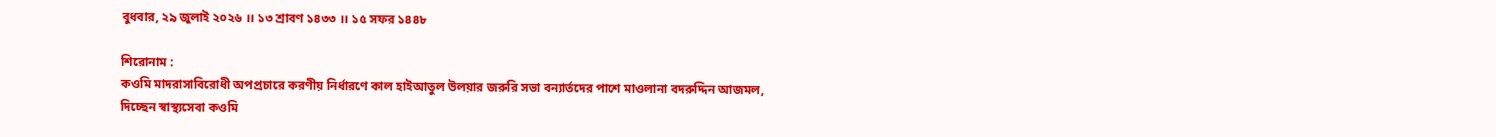বুধবার, ২৯ জুলাই ২০২৬ ।। ১৩ শ্রাবণ ১৪৩৩ ।। ১৫ সফর ১৪৪৮

শিরোনাম :
কওমি মাদরাসাবিরোধী অপপ্রচারে করণীয় নির্ধারণে কাল হাইআতুল উলয়ার জরুরি সভা বন্যার্তদের পাশে মাওলানা বদরুদ্দিন আজমল, দিচ্ছেন স্বাস্থ্যসেবা কওমি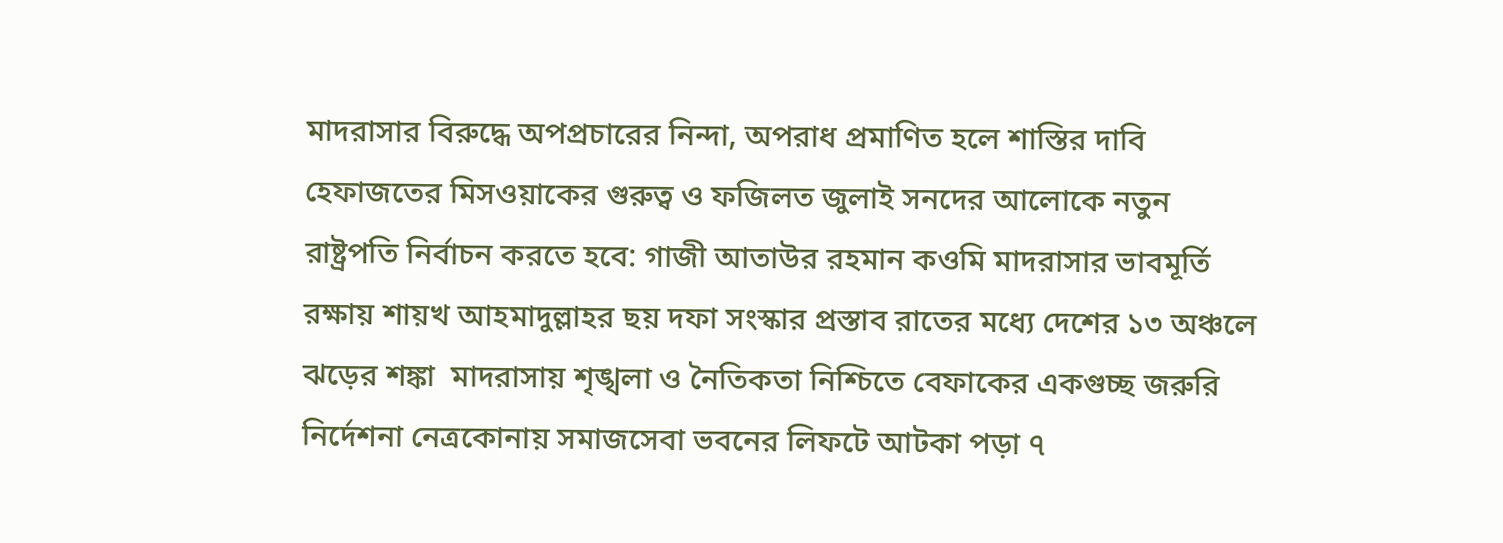মাদরাসার বিরুদ্ধে অপপ্রচারের নিন্দা, অপরাধ প্রমাণিত হলে শাস্তির দাবি হেফাজতের মিসওয়াকের গুরুত্ব ও ফজিলত জুলাই সনদের আলোকে নতুন রাষ্ট্রপতি নির্বাচন করতে হবে: গাজী আতাউর রহমান কওমি মাদরাসার ভাবমূর্তি রক্ষায় শায়খ আহমাদুল্লাহর ছয় দফা সংস্কার প্রস্তাব রাতের মধ্যে দেশের ১৩ অঞ্চলে ঝড়ের শঙ্কা  মাদরাসায় শৃঙ্খলা ও নৈতিকতা নিশ্চিতে বেফাকের একগুচ্ছ জরুরি নির্দেশনা নেত্রকোনায় সমাজসেবা ভবনের লিফটে আটকা পড়া ৭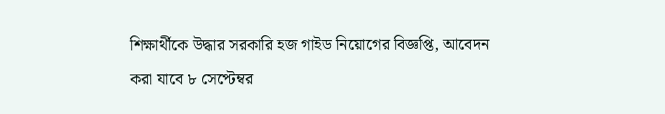শিক্ষার্থীকে উদ্ধার সরকারি হজ গাইড নিয়োগের বিজ্ঞপ্তি, আবেদন করা যাবে ৮ সেপ্টেম্বর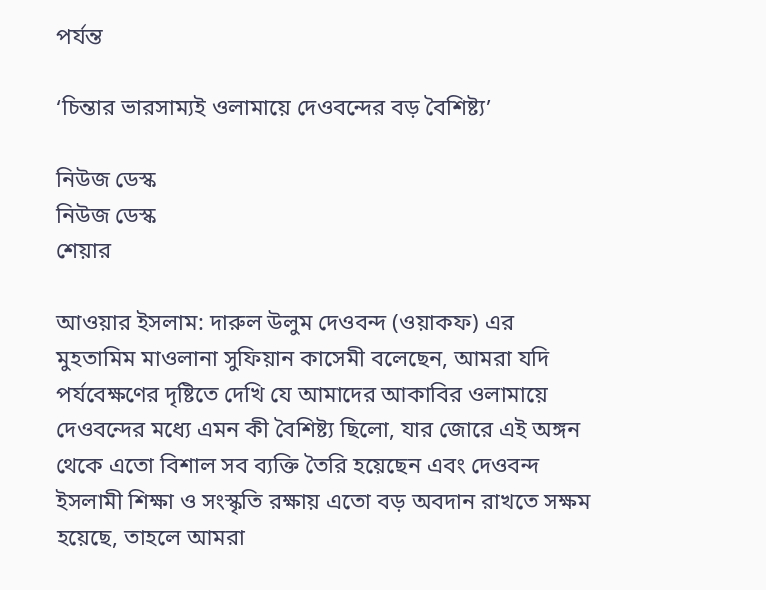পর্যন্ত

‘চিন্তার ভারসাম্যই ওলামায়ে দেওবন্দের বড় বৈশিষ্ট্য’

নিউজ ডেস্ক
নিউজ ডেস্ক
শেয়ার

আওয়ার ইসলাম: দারুল উলুম দেওবন্দ (ওয়াকফ) এর মুহতামিম মাওলানা সুফিয়ান কাসেমী বলেছেন, আমরা যদি পর্যবেক্ষণের দৃষ্টিতে দেখি যে আমাদের আকাবির ওলামায়ে দেওবন্দের মধ্যে এমন কী বৈশিষ্ট্য ছিলো, যার জোরে এই অঙ্গন থেকে এতো বিশাল সব ব্যক্তি তৈরি হয়েছেন এবং দেওবন্দ ইসলামী শিক্ষা ও সংস্কৃতি রক্ষায় এতো বড় অবদান রাখতে সক্ষম হয়েছে, তাহলে আমরা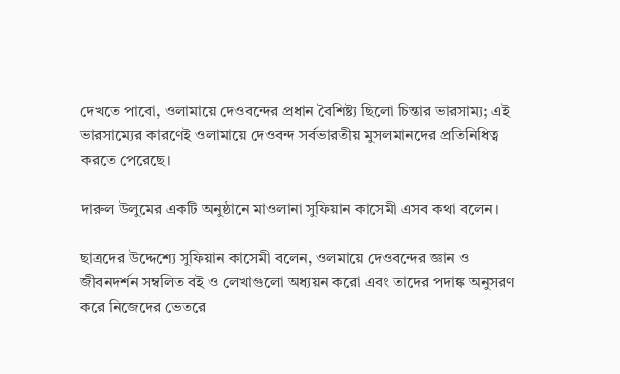দেখতে পাবো, ওলামায়ে দেওবন্দের প্রধান বৈশিষ্ট্য ছিলো চিন্তার ভারসাম্য; এই ভারসাম্যের কারণেই ওলামায়ে দেওবন্দ সর্বভারতীয় মুসলমানদের প্রতিনিধিত্ব করতে পেরেছে।

দারুল উলুমের একটি অনুষ্ঠানে মাওলানা সুফিয়ান কাসেমী এসব কথা বলেন।

ছাত্রদের উদ্দেশ্যে সুফিয়ান কাসেমী বলেন, ওলমায়ে দেওবন্দের জ্ঞান ও জীবনদর্শন সম্বলিত বই ও লেখাগুলো অধ্যয়ন করো এবং তাদের পদাঙ্ক অনুসরণ করে নিজেদের ভেতরে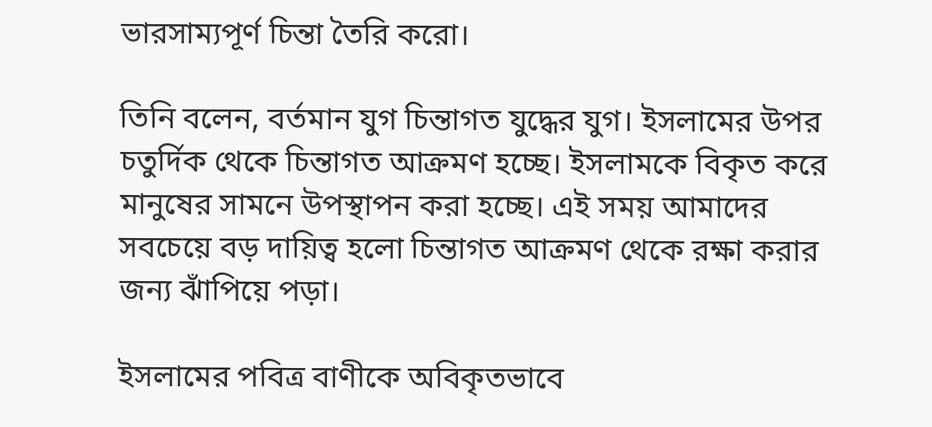ভারসাম্যপূর্ণ চিন্তা তৈরি করো।

তিনি বলেন, বর্তমান যুগ চিন্তাগত যুদ্ধের যুগ। ইসলামের উপর চতুর্দিক থেকে চিন্তাগত আক্রমণ হচ্ছে। ইসলামকে বিকৃত করে মানুষের সামনে উপস্থাপন করা হচ্ছে। এই সময় আমাদের সবচেয়ে বড় দায়িত্ব হলো চিন্তাগত আক্রমণ থেকে রক্ষা করার জন্য ঝাঁপিয়ে পড়া।

ইসলামের পবিত্র বাণীকে অবিকৃতভাবে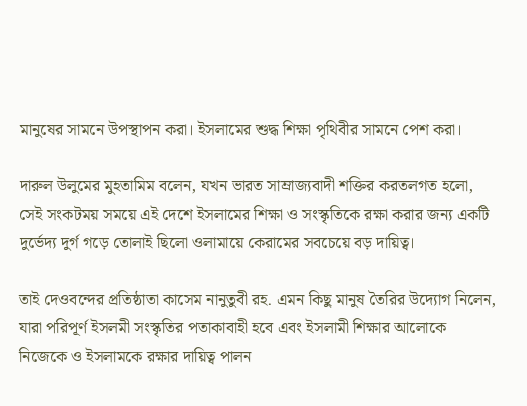মানুষের সামনে উপস্থাপন করা। ইসলামের শুদ্ধ শিক্ষা পৃথিবীর সামনে পেশ করা।

দারুল উলুমের মুহতামিম বলেন, যখন ভারত সাম্রাজ্যবাদী শক্তির করতলগত হলো, সেই সংকটময় সময়ে এই দেশে ইসলামের শিক্ষা ও সংস্কৃতিকে রক্ষা করার জন্য একটি দুর্ভেদ্য দুর্গ গড়ে তোলাই ছিলো ওলামায়ে কেরামের সবচেয়ে বড় দায়িত্ব।

তাই দেওবন্দের প্রতিষ্ঠাতা কাসেম নানুতুবী রহ. এমন কিছু মানুষ তৈরির উদ্যোগ নিলেন, যারা পরিপূর্ণ ইসলমী সংস্কৃতির পতাকাবাহী হবে এবং ইসলামী শিক্ষার আলোকে নিজেকে ও ইসলামকে রক্ষার দায়িত্ব পালন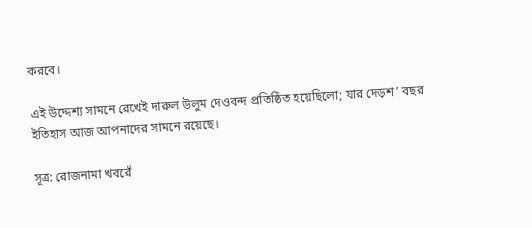করবে।

এই উদ্দেশ্য সামনে রেখেই দারুল উলুম দেওবন্দ প্রতিষ্ঠিত হয়েছিলো; যার দেড়শ’ বছর ইতিহাস আজ আপনাদের সামনে রয়েছে।

সূত্র: রোজনামা খবরেঁ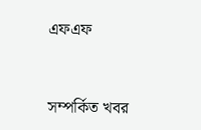এফএফ


সম্পর্কিত খবর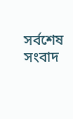সর্বশেষ সংবাদ